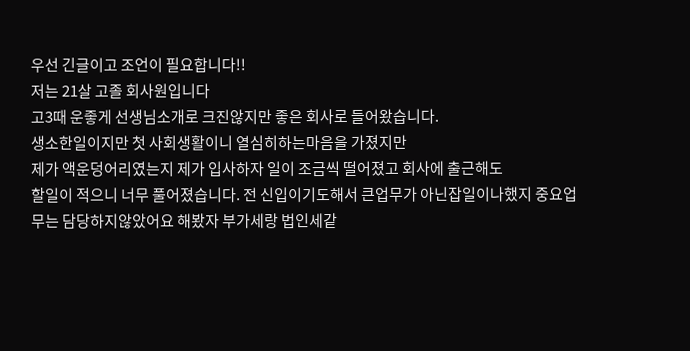우선 긴글이고 조언이 필요합니다!!
저는 21살 고졸 회사원입니다
고3때 운좋게 선생님소개로 크진않지만 좋은 회사로 들어왔습니다.
생소한일이지만 첫 사회생활이니 열심히하는마음을 가졌지만
제가 액운덩어리였는지 제가 입사하자 일이 조금씩 떨어졌고 회사에 출근해도
할일이 적으니 너무 풀어졌습니다. 전 신입이기도해서 큰업무가 아닌잡일이나했지 중요업무는 담당하지않았어요 해봤자 부가세랑 법인세같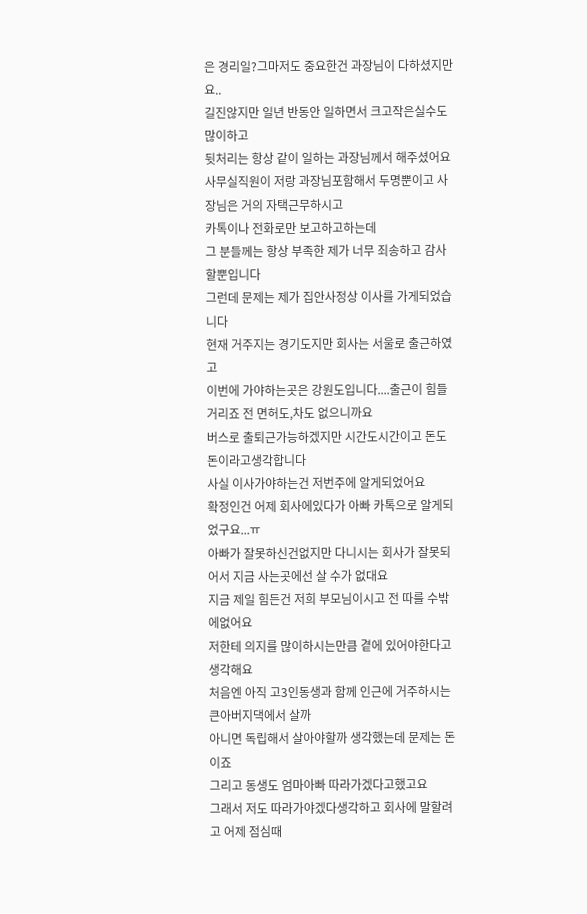은 경리일?그마저도 중요한건 과장님이 다하셨지만요..
길진않지만 일년 반동안 일하면서 크고작은실수도 많이하고
뒷처리는 항상 같이 일하는 과장님께서 해주셨어요
사무실직원이 저랑 과장님포함해서 두명뿐이고 사장님은 거의 자택근무하시고
카톡이나 전화로만 보고하고하는데
그 분들께는 항상 부족한 제가 너무 죄송하고 감사할뿐입니다
그런데 문제는 제가 집안사정상 이사를 가게되었습니다
현재 거주지는 경기도지만 회사는 서울로 출근하였고
이번에 가야하는곳은 강원도입니다....출근이 힘들거리죠 전 면허도,차도 없으니까요
버스로 출퇴근가능하겠지만 시간도시간이고 돈도 돈이라고생각합니다
사실 이사가야하는건 저번주에 알게되었어요
확정인건 어제 회사에있다가 아빠 카톡으로 알게되었구요...ㅠ
아빠가 잘못하신건없지만 다니시는 회사가 잘못되어서 지금 사는곳에선 살 수가 없대요
지금 제일 힘든건 저희 부모님이시고 전 따를 수밖에없어요
저한테 의지를 많이하시는만큼 곁에 있어야한다고 생각해요
처음엔 아직 고3인동생과 함께 인근에 거주하시는 큰아버지댁에서 살까
아니면 독립해서 살아야할까 생각했는데 문제는 돈이죠
그리고 동생도 엄마아빠 따라가겠다고했고요
그래서 저도 따라가야겠다생각하고 회사에 말할려고 어제 점심때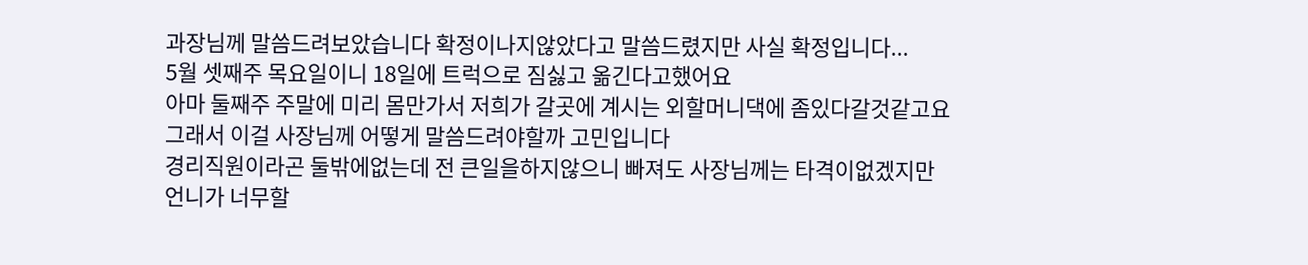과장님께 말씀드려보았습니다 확정이나지않았다고 말씀드렸지만 사실 확정입니다...
5월 셋째주 목요일이니 18일에 트럭으로 짐싫고 옮긴다고했어요
아마 둘째주 주말에 미리 몸만가서 저희가 갈곳에 계시는 외할머니댁에 좀있다갈것같고요
그래서 이걸 사장님께 어떻게 말씀드려야할까 고민입니다
경리직원이라곤 둘밖에없는데 전 큰일을하지않으니 빠져도 사장님께는 타격이없겠지만
언니가 너무할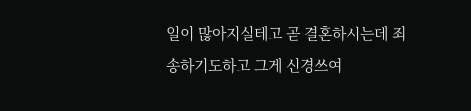일이 많아지실테고 곧 결혼하시는데 죄송하기도하고 그게 신경쓰여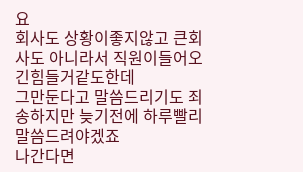요
회사도 상황이좋지않고 큰회사도 아니라서 직원이들어오긴힘들거같도한데
그만둔다고 말씀드리기도 죄송하지만 늦기전에 하루빨리 말씀드려야겠죠
나간다면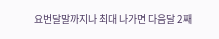요번달말까지나 최대 나가면 다음달 2째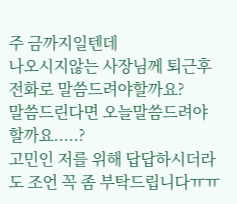주 금까지일텐데
나오시지않는 사장님께 퇴근후 전화로 말씀드려야할까요?
말씀드린다면 오늘말씀드려야할까요.....?
고민인 저를 위해 답답하시더라도 조언 꼭 좀 부탁드립니다ㅠㅠ